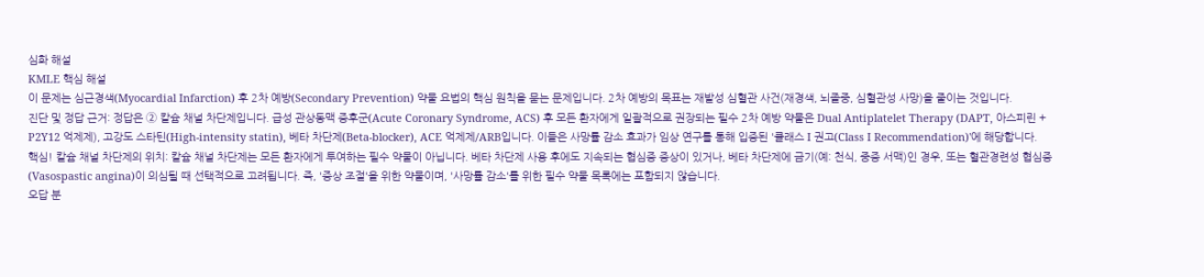심화 해설
KMLE 핵심 해설
이 문제는 심근경색(Myocardial Infarction) 후 2차 예방(Secondary Prevention) 약물 요법의 핵심 원칙을 묻는 문제입니다. 2차 예방의 목표는 재발성 심혈관 사건(재경색, 뇌졸중, 심혈관성 사망)을 줄이는 것입니다.
진단 및 정답 근거: 정답은 ② 칼슘 채널 차단제입니다. 급성 관상동맥 증후군(Acute Coronary Syndrome, ACS) 후 모든 환자에게 일괄적으로 권장되는 필수 2차 예방 약물은 Dual Antiplatelet Therapy (DAPT, 아스피린 + P2Y12 억제제), 고강도 스타틴(High-intensity statin), 베타 차단제(Beta-blocker), ACE 억제제/ARB입니다. 이들은 사망률 감소 효과가 임상 연구를 통해 입증된 '클래스 I 권고(Class I Recommendation)'에 해당합니다.
핵심! 칼슘 채널 차단제의 위치: 칼슘 채널 차단제는 모든 환자에게 투여하는 필수 약물이 아닙니다. 베타 차단제 사용 후에도 지속되는 협심증 증상이 있거나, 베타 차단제에 금기(예: 천식, 중증 서맥)인 경우, 또는 혈관경련성 협심증(Vasospastic angina)이 의심될 때 선택적으로 고려됩니다. 즉, '증상 조절'을 위한 약물이며, '사망률 감소'를 위한 필수 약물 목록에는 포함되지 않습니다.
오답 분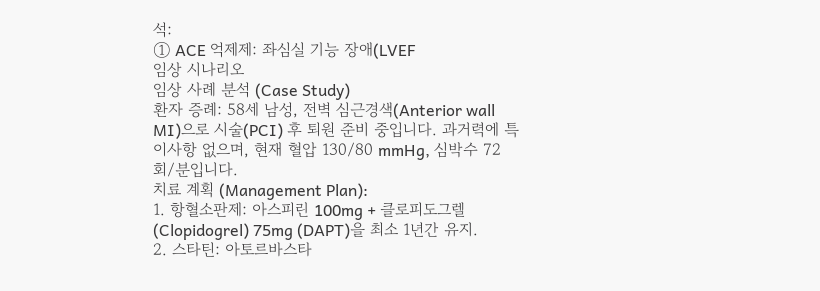석:
① ACE 억제제: 좌심실 기능 장애(LVEF
임상 시나리오
임상 사례 분석 (Case Study)
환자 증례: 58세 남성, 전벽 심근경색(Anterior wall MI)으로 시술(PCI) 후 퇴원 준비 중입니다. 과거력에 특이사항 없으며, 현재 혈압 130/80 mmHg, 심박수 72회/분입니다.
치료 계획 (Management Plan):
1. 항혈소판제: 아스피린 100mg + 클로피도그렐(Clopidogrel) 75mg (DAPT)을 최소 1년간 유지.
2. 스타틴: 아토르바스타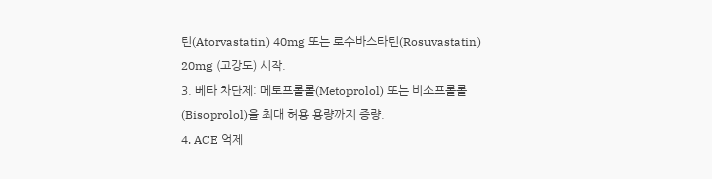틴(Atorvastatin) 40mg 또는 로수바스타틴(Rosuvastatin) 20mg (고강도) 시작.
3. 베타 차단제: 메토프롤롤(Metoprolol) 또는 비소프롤롤(Bisoprolol)을 최대 허용 용량까지 증량.
4. ACE 억제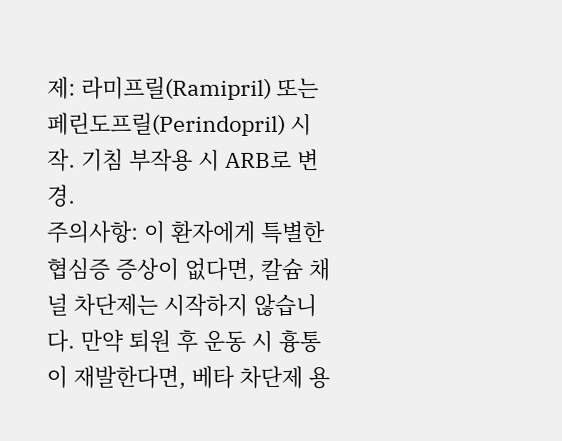제: 라미프릴(Ramipril) 또는 페린도프릴(Perindopril) 시작. 기침 부작용 시 ARB로 변경.
주의사항: 이 환자에게 특별한 협심증 증상이 없다면, 칼슘 채널 차단제는 시작하지 않습니다. 만약 퇴원 후 운동 시 흉통이 재발한다면, 베타 차단제 용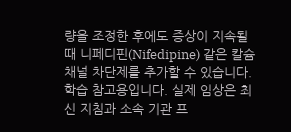량을 조정한 후에도 증상이 지속될 때 니페디핀(Nifedipine) 같은 칼슘 채널 차단제를 추가할 수 있습니다.
학습 참고용입니다. 실제 임상은 최신 지침과 소속 기관 프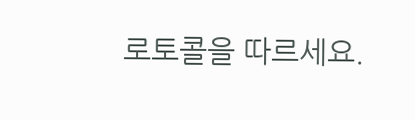로토콜을 따르세요.